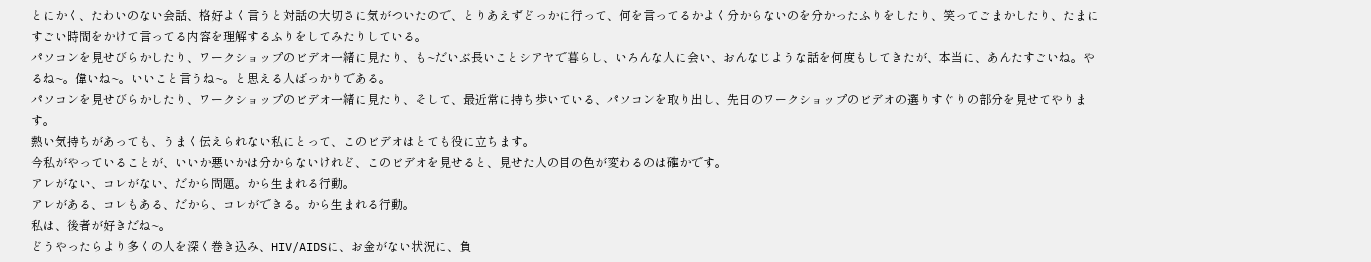とにかく、たわいのない会話、格好よく言うと対話の大切さに気がついたので、とりあえずどっかに行って、何を言ってるかよく分からないのを分かったふりをしたり、笑ってごまかしたり、たまにすごい時間をかけて言ってる内容を理解するふりをしてみたりしている。
パソコンを見せびらかしたり、ワークショップのビデオ一緒に見たり、も~だいぶ長いことシアヤで暮らし、いろんな人に会い、おんなじような話を何度もしてきたが、本当に、あんたすごいね。やるね~。偉いね~。いいこと言うね~。と思える人ばっかりである。
パソコンを見せびらかしたり、ワークショップのビデオ一緒に見たり、そして、最近常に持ち歩いている、パソコンを取り出し、先日のワークショップのビデオの選りすぐりの部分を見せてやります。
熱い気持ちがあっても、うまく伝えられない私にとって、このビデオはとても役に立ちます。
今私がやっていることが、いいか悪いかは分からないけれど、このビデオを見せると、見せた人の目の色が変わるのは確かです。
アレがない、コレがない、だから問題。から生まれる行動。
アレがある、コレもある、だから、コレができる。から生まれる行動。
私は、後者が好きだね~。
どうやったらより多くの人を深く巻き込み、HIV/AIDSに、お金がない状況に、負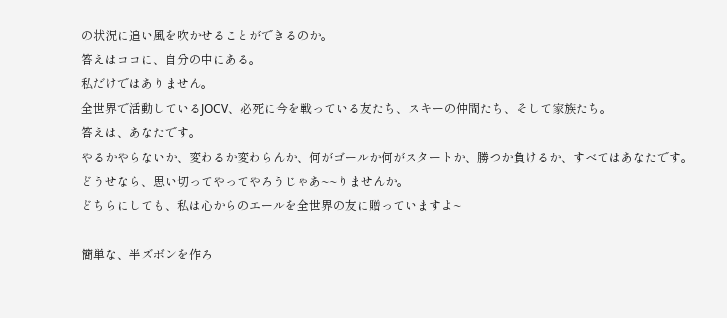の状況に追い風を吹かせることができるのか。
答えはココに、自分の中にある。
私だけではありません。
全世界で活動しているJOCV、必死に今を戦っている友たち、スキーの仲間たち、そして家族たち。
答えは、あなたです。
やるかやらないか、変わるか変わらんか、何がゴールか何がスタートか、勝つか負けるか、すべてはあなたです。
どうせなら、思い切ってやってやろうじゃあ~~りませんか。
どちらにしても、私は心からのエールを全世界の友に贈っていますよ~

簡単な、半ズボンを作ろ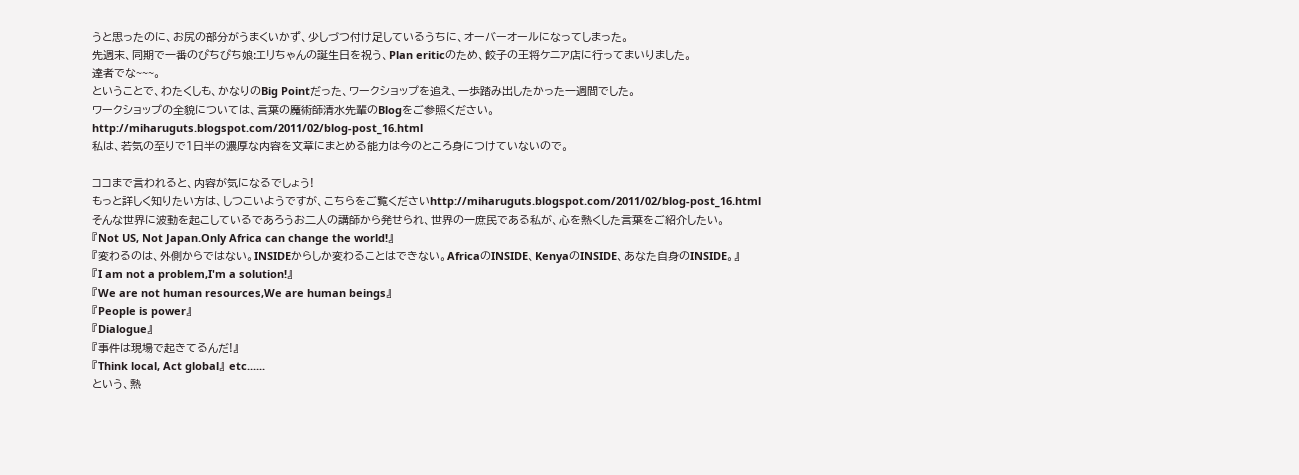うと思ったのに、お尻の部分がうまくいかず、少しづつ付け足しているうちに、オーバーオールになってしまった。
先週末、同期で一番のぴちぴち娘:エリちゃんの誕生日を祝う、Plan eriticのため、餃子の王将ケニア店に行ってまいりました。
達者でな~~~。
ということで、わたくしも、かなりのBig Pointだった、ワークショップを追え、一歩踏み出したかった一週間でした。
ワークショップの全貌については、言葉の魔術師清水先輩のBlogをご参照ください。
http://miharuguts.blogspot.com/2011/02/blog-post_16.html
私は、若気の至りで1日半の濃厚な内容を文章にまとめる能力は今のところ身につけていないので。

ココまで言われると、内容が気になるでしょう!
もっと詳しく知りたい方は、しつこいようですが、こちらをご覧くださいhttp://miharuguts.blogspot.com/2011/02/blog-post_16.html
そんな世界に波動を起こしているであろうお二人の講師から発せられ、世界の一庶民である私が、心を熱くした言葉をご紹介したい。
『Not US, Not Japan.Only Africa can change the world!』
『変わるのは、外側からではない。INSIDEからしか変わることはできない。AfricaのINSIDE、KenyaのINSIDE、あなた自身のINSIDE。』
『I am not a problem,I'm a solution!』
『We are not human resources,We are human beings』
『People is power』
『Dialogue』
『事件は現場で起きてるんだ!』
『Think local, Act global』 etc......
という、熱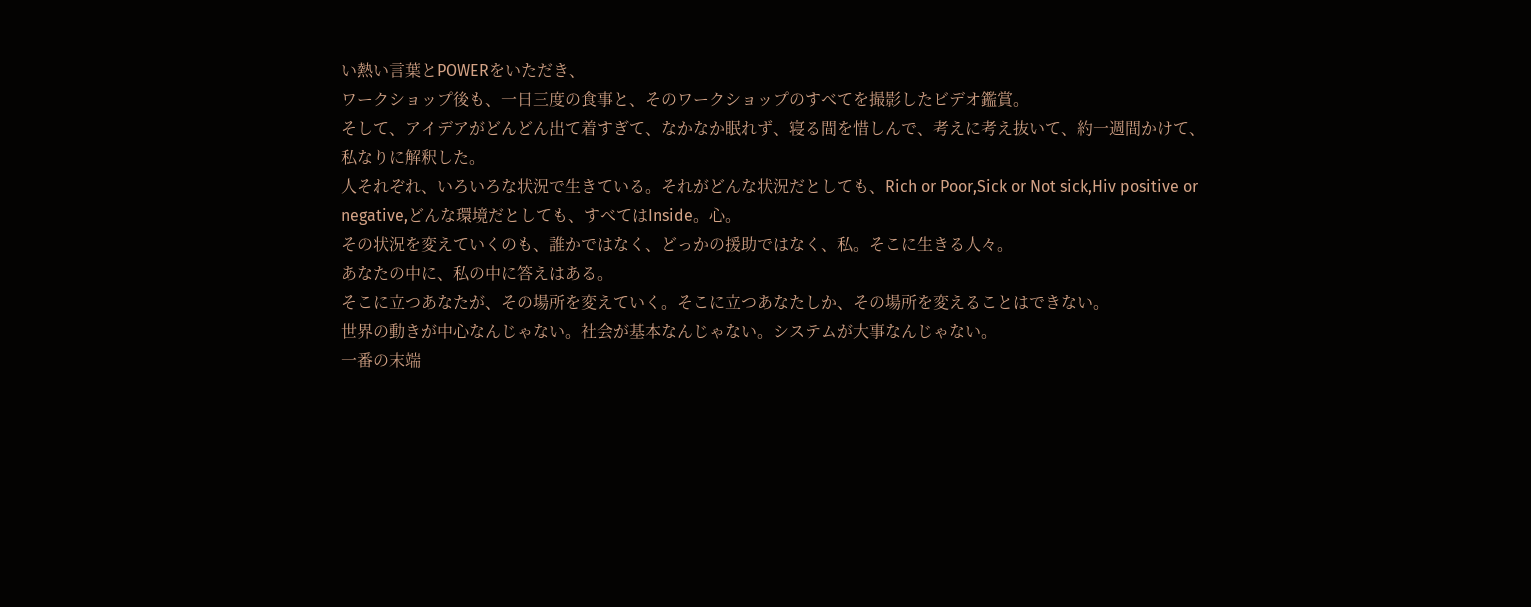い熱い言葉とPOWERをいただき、
ワークショップ後も、一日三度の食事と、そのワークショップのすべてを撮影したビデオ鑑賞。
そして、アイデアがどんどん出て着すぎて、なかなか眠れず、寝る間を惜しんで、考えに考え抜いて、約一週間かけて、私なりに解釈した。
人それぞれ、いろいろな状況で生きている。それがどんな状況だとしても、Rich or Poor,Sick or Not sick,Hiv positive or negative,どんな環境だとしても、すべてはInside。心。
その状況を変えていくのも、誰かではなく、どっかの援助ではなく、私。そこに生きる人々。
あなたの中に、私の中に答えはある。
そこに立つあなたが、その場所を変えていく。そこに立つあなたしか、その場所を変えることはできない。
世界の動きが中心なんじゃない。社会が基本なんじゃない。システムが大事なんじゃない。
一番の末端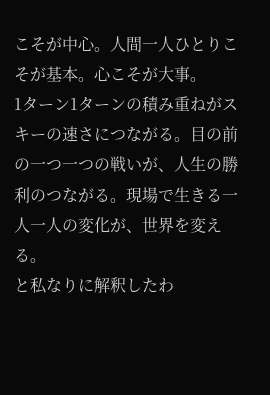こそが中心。人間一人ひとりこそが基本。心こそが大事。
1ターン1ターンの積み重ねがスキーの速さにつながる。目の前の一つ一つの戦いが、人生の勝利のつながる。現場で生きる一人一人の変化が、世界を変える。
と私なりに解釈したわ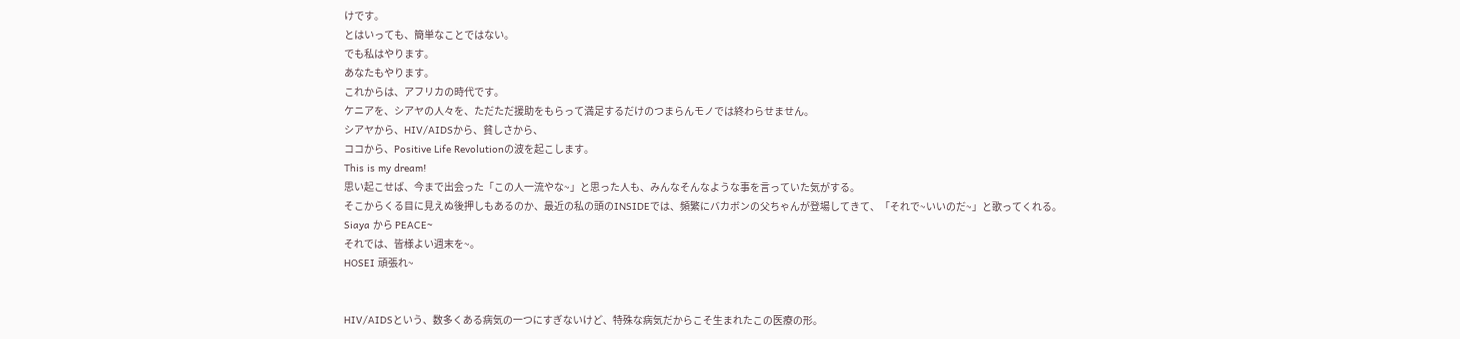けです。
とはいっても、簡単なことではない。
でも私はやります。
あなたもやります。
これからは、アフリカの時代です。
ケニアを、シアヤの人々を、ただただ援助をもらって満足するだけのつまらんモノでは終わらせません。
シアヤから、HIV/AIDSから、貧しさから、
ココから、Positive Life Revolutionの波を起こします。
This is my dream!
思い起こせば、今まで出会った「この人一流やな~」と思った人も、みんなそんなような事を言っていた気がする。
そこからくる目に見えぬ後押しもあるのか、最近の私の頭のINSIDEでは、頻繁にバカボンの父ちゃんが登場してきて、「それで~いいのだ~」と歌ってくれる。
Siaya から PEACE~
それでは、皆様よい週末を~。
HOSEI 頑張れ~


HIV/AIDSという、数多くある病気の一つにすぎないけど、特殊な病気だからこそ生まれたこの医療の形。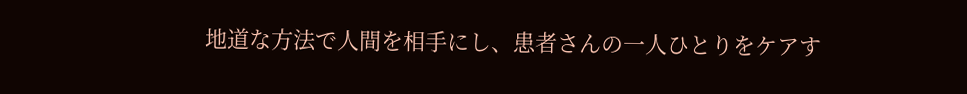地道な方法で人間を相手にし、患者さんの一人ひとりをケアす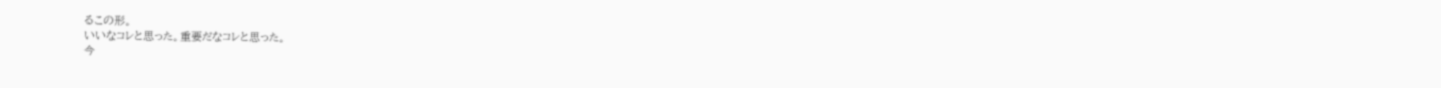るこの形。
いいなコレと思った。重要だなコレと思った。
今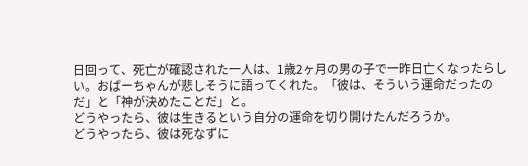日回って、死亡が確認された一人は、1歳2ヶ月の男の子で一昨日亡くなったらしい。おばーちゃんが悲しそうに語ってくれた。「彼は、そういう運命だったのだ」と「神が決めたことだ」と。
どうやったら、彼は生きるという自分の運命を切り開けたんだろうか。
どうやったら、彼は死なずに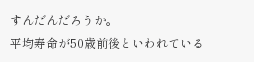すんだんだろうか。
平均寿命が50歳前後といわれている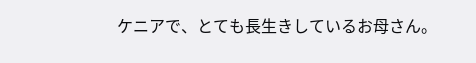ケニアで、とても長生きしているお母さん。